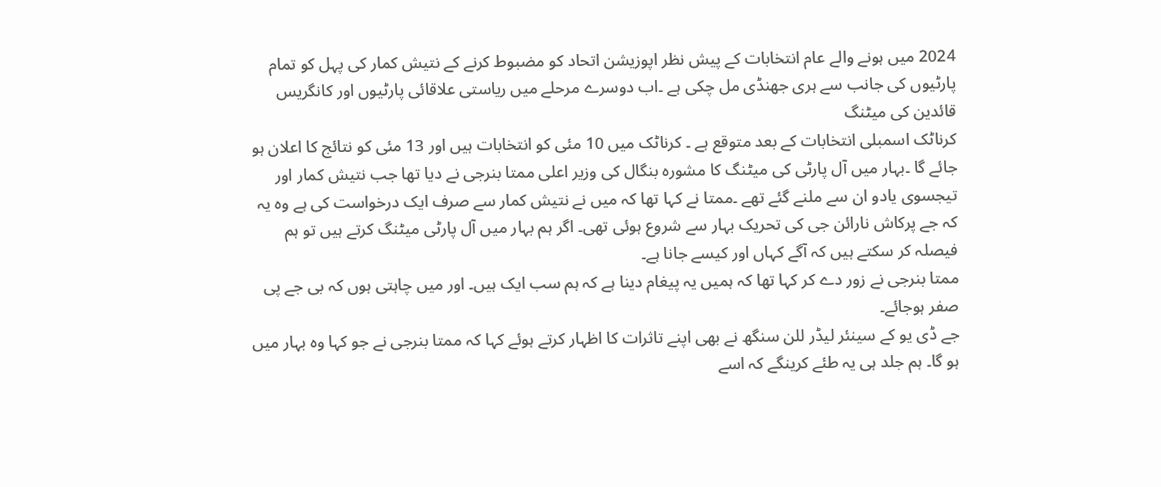2024 میں ہونے والے عام انتخابات کے پیش نظر اپوزیشن اتحاد کو مضبوط کرنے کے نتیش کمار کی پہل کو تمام پارٹیوں کی جانب سے ہری جھنڈی مل چکی ہے ۔اب دوسرے مرحلے میں ریاستی علاقائی پارٹیوں اور کانگریس قائدین کی میٹنگ
کرناٹک اسمبلی انتخابات کے بعد متوقع ہے ۔ کرناٹک میں 10 مئی کو انتخابات ہیں اور 13 مئی کو نتائج کا اعلان ہو جائے گا ۔بہار میں آل پارٹی کی میٹنگ کا مشورہ بنگال کی وزیر اعلی ممتا بنرجی نے دیا تھا جب نتیش کمار اور تیجسوی یادو ان سے ملنے گئے تھے ۔ممتا نے کہا تھا کہ میں نے نتیش کمار سے صرف ایک درخواست کی ہے وہ یہ کہ جے پرکاش نارائن جی کی تحریک بہار سے شروع ہوئی تھی۔ اگر ہم بہار میں آل پارٹی میٹنگ کرتے ہیں تو ہم فیصلہ کر سکتے ہیں کہ آگے کہاں اور کیسے جانا ہے۔
ممتا بنرجی نے زور دے کر کہا تھا کہ ہمیں یہ پیغام دینا ہے کہ ہم سب ایک ہیں۔ اور میں چاہتی ہوں کہ بی جے پی صفر ہوجائے۔
جے ڈی یو کے سینئر لیڈر للن سنگھ نے بھی اپنے تاثرات کا اظہار کرتے ہوئے کہا کہ ممتا بنرجی نے جو کہا وہ بہار میں ہو گا۔ ہم جلد ہی یہ طئے کرینگے کہ اسے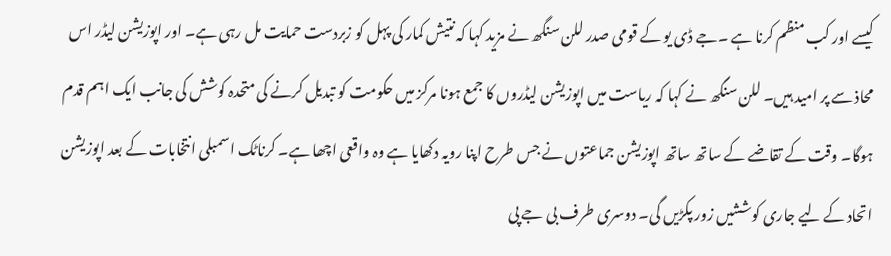کیسے اور کب منظم کرنا ہے ۔جے ڈی یو کے قومی صدر للن سنگھ نے مزید کہا کہ نتیش کمار کی پہل کو زبردست حمایت مل رہی ہے۔ اور اپوزیشن لیڈر اس محاذ سے پر امید ہیں۔ للن سنگھ نے کہا کہ ریاست میں اپوزیشن لیڈروں کا جمع ہونا مرکز میں حکومت کو تبدیل کرنے کی متحدہ کوشش کی جانب ایک اہم قدم ہوگا۔ وقت کے تقاضے کے ساتھ ساتھ اپوزیشن جماعتوں نے جس طرح اپنا رویہ دکھایا ہے وہ واقعی اچھا ہے۔ کرناٹک اسمبلی انتخابات کے بعد اپوزیشن اتحاد کے لیے جاری کوششیں زور پکڑیں گی۔ دوسری طرف بی جے پی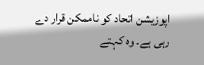اپوزیشن اتحاد کو ناممکن قرار دے رہی ہے۔ وہ کہتے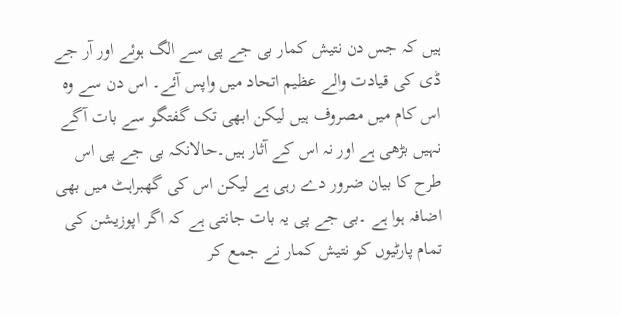ہیں کہ جس دن نتیش کمار بی جے پی سے الگ ہوئے اور آر جے ڈی کی قیادت والے عظیم اتحاد میں واپس آئے۔ اس دن سے وہ اس کام میں مصروف ہیں لیکن ابھی تک گفتگو سے بات آگے نہیں بڑھی ہے اور نہ اس کے آثار ہیں۔حالانکہ بی جے پی اس طرح کا بیان ضرور دے رہی ہے لیکن اس کی گھبراہٹ میں بھی اضافہ ہوا ہے ۔بی جے پی یہ بات جانتی ہے کہ اگر اپوزیشن کی تمام پارٹیوں کو نتیش کمار نے جمع کر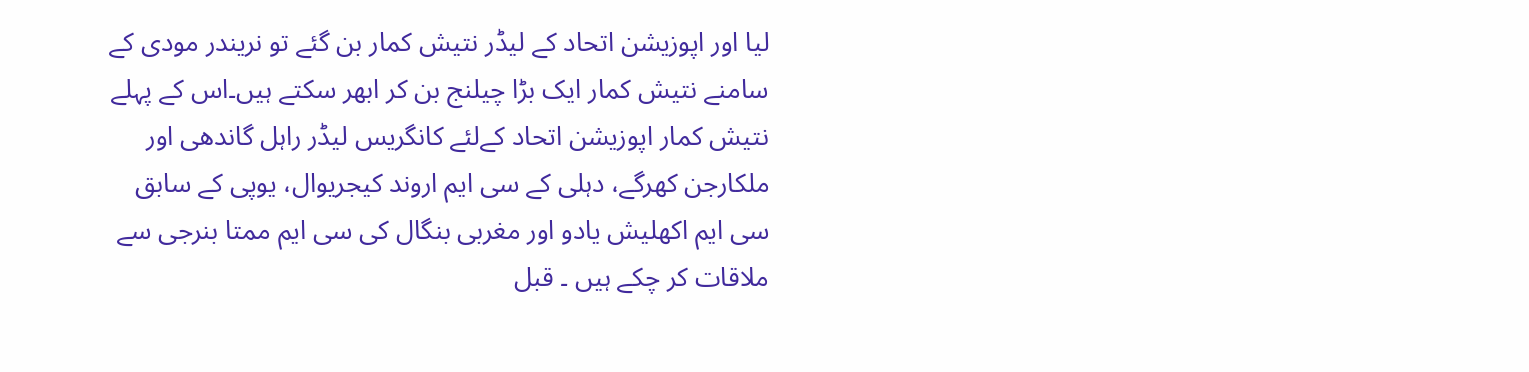لیا اور اپوزیشن اتحاد کے لیڈر نتیش کمار بن گئے تو نریندر مودی کے سامنے نتیش کمار ایک بڑا چیلنج بن کر ابھر سکتے ہیں۔اس کے پہلے نتیش کمار اپوزیشن اتحاد کےلئے کانگریس لیڈر راہل گاندھی اور ملکارجن کھرگے، دہلی کے سی ایم اروند کیجریوال، یوپی کے سابق سی ایم اکھلیش یادو اور مغربی بنگال کی سی ایم ممتا بنرجی سے ملاقات کر چکے ہیں ۔ قبل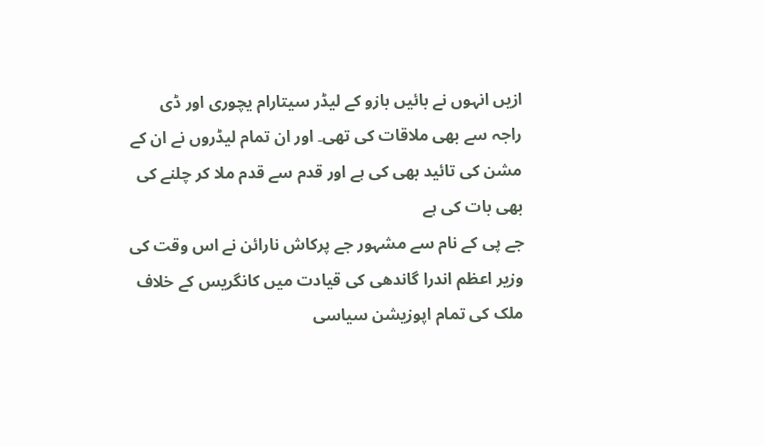ازیں انہوں نے بائیں بازو کے لیڈر سیتارام یچوری اور ڈی راجہ سے بھی ملاقات کی تھی۔ اور ان تمام لیڈروں نے ان کے مشن کی تائید بھی کی ہے اور قدم سے قدم ملا کر چلنے کی بھی بات کی ہے
جے پی کے نام سے مشہور جے پرکاش نارائن نے اس وقت کی وزیر اعظم اندرا گاندھی کی قیادت میں کانگریس کے خلاف ملک کی تمام اپوزیشن سیاسی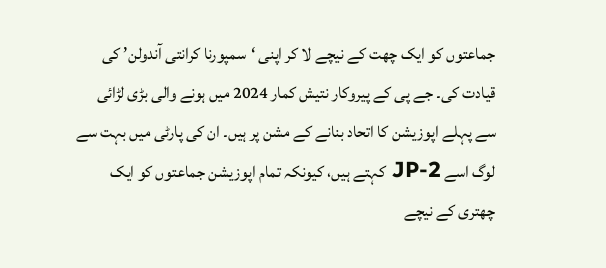جماعتوں کو ایک چھت کے نیچے لا کر اپنی ‘سمپورنا کرانتی آندولن’ کی قیادت کی۔ جے پی کے پیروکار نتیش کمار 2024 میں ہونے والی بڑی لڑائی سے پہلے اپوزیشن کا اتحاد بنانے کے مشن پر ہیں۔ ان کی پارٹی میں بہت سے لوگ اسے JP-2 کہتے ہیں، کیونکہ تمام اپوزیشن جماعتوں کو ایک چھتری کے نیچے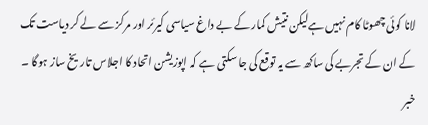لانا کوئی چھوٹا کام نہیں ہےلیکن نتیش کمار کے بے داغ سیاسی کیرئر اور مرکز سے لے کر دیاست تک کے ان کے تجربے کی ساکھ سے یہ توقع کی جا سکتی ہے کہ اپوزیشن اتحاد کا اجلاس تاریخ ساز ہوگا ۔
خبر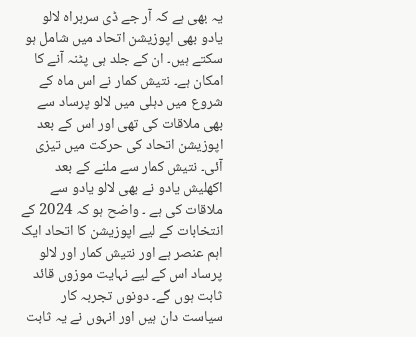یہ بھی ہے کہ آر جے ڈی سربراہ لالو یادو بھی اپوزیشن اتحاد میں شامل ہو سکتے ہیں۔ ان کے جلد ہی پٹنہ آنے کا امکان ہے۔ نتیش کمار نے اس ماہ کے شروع میں دہلی میں لالو پرساد سے بھی ملاقات کی تھی اور اس کے بعد اپوزیشن اتحاد کی حرکت میں تیزی آئی۔ نتیش کمار سے ملنے کے بعد اکھلیش یادو نے بھی لالو یادو سے ملاقات کی ہے ۔ واضح ہو کہ 2024 کے انتخابات کے لیے اپوزیشن کا اتحاد ایک اہم عنصر ہے اور نتیش کمار اور لالو پرساد اس کے لیے نہایت موزوں قائد ثابت ہوں گے۔ دونوں تجربہ کار سیاست دان ہیں اور انہوں نے یہ ثابت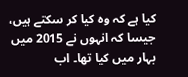کیا ہے کہ وہ کیا کر سکتے ہیں، جیسا کہ انہوں نے 2015 میں بہار میں کیا تھا۔ اب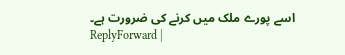اسے پورے ملک میں کرنے کی ضرورت ہے۔
ReplyForward |